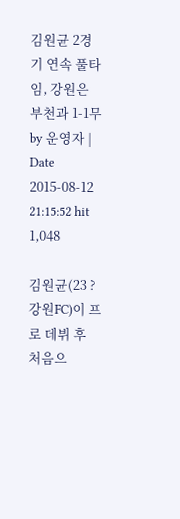김원균 2경기 연속 풀타임, 강원은 부천과 1-1무
by 운영자 | Date 2015-08-12 21:15:52 hit 1,048

김원균(23 ? 강원FC)이 프로 데뷔 후 처음으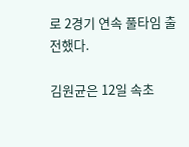로 2경기 연속 풀타임 출전했다.

김원균은 12일 속초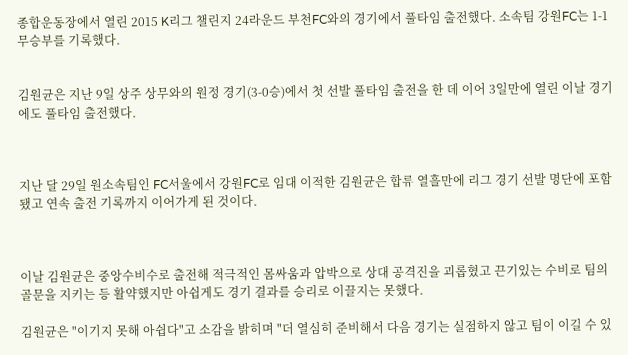종합운동장에서 열린 2015 K리그 챌린지 24라운드 부천FC와의 경기에서 풀타임 출전했다. 소속팀 강원FC는 1-1 무승부를 기록했다.


김원균은 지난 9일 상주 상무와의 원정 경기(3-0승)에서 첫 선발 풀타임 출전을 한 데 이어 3일만에 열린 이날 경기에도 풀타임 출전했다.



지난 달 29일 원소속팀인 FC서울에서 강원FC로 임대 이적한 김원균은 합류 열흘만에 리그 경기 선발 명단에 포함됐고 연속 출전 기록까지 이어가게 된 것이다.



이날 김원균은 중앙수비수로 출전해 적극적인 몸싸움과 압박으로 상대 공격진을 괴롭혔고 끈기있는 수비로 팀의 골문을 지키는 등 활약했지만 아쉽게도 경기 결과를 승리로 이끌지는 못했다.

김원균은 "이기지 못해 아쉽다"고 소감을 밝히며 "더 열심히 준비해서 다음 경기는 실점하지 않고 팀이 이길 수 있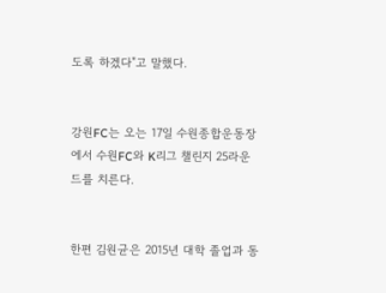도록 하겠다"고 말했다.


강원FC는 오는 17일 수원종합운동장에서 수원FC와 K리그 챌린지 25라운드를 치른다.


한편 김원균은 2015년 대학 졸업과 동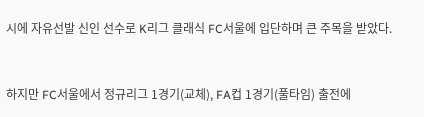시에 자유선발 신인 선수로 K리그 클래식 FC서울에 입단하며 큰 주목을 받았다.


하지만 FC서울에서 정규리그 1경기(교체), FA컵 1경기(풀타임) 출전에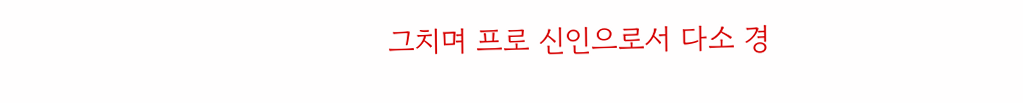그치며 프로 신인으로서 다소 경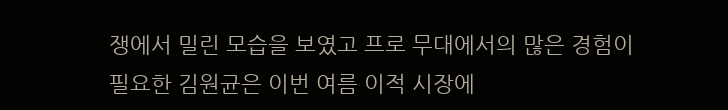쟁에서 밀린 모습을 보였고 프로 무대에서의 많은 경험이 필요한 김원균은 이번 여름 이적 시장에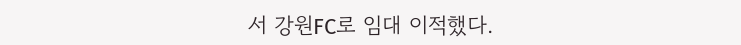서 강원FC로 임대 이적했다.